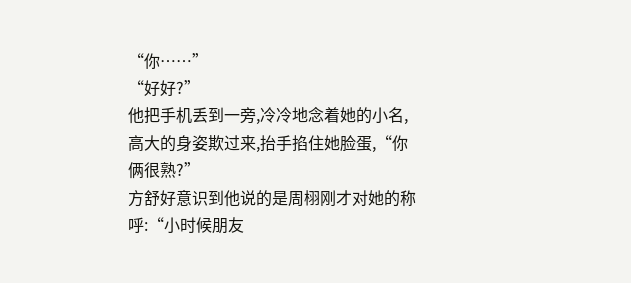“你……”
“好好?”
他把手机丢到一旁,冷冷地念着她的小名,高大的身姿欺过来,抬手掐住她脸蛋,“你俩很熟?”
方舒好意识到他说的是周栩刚才对她的称呼:“小时候朋友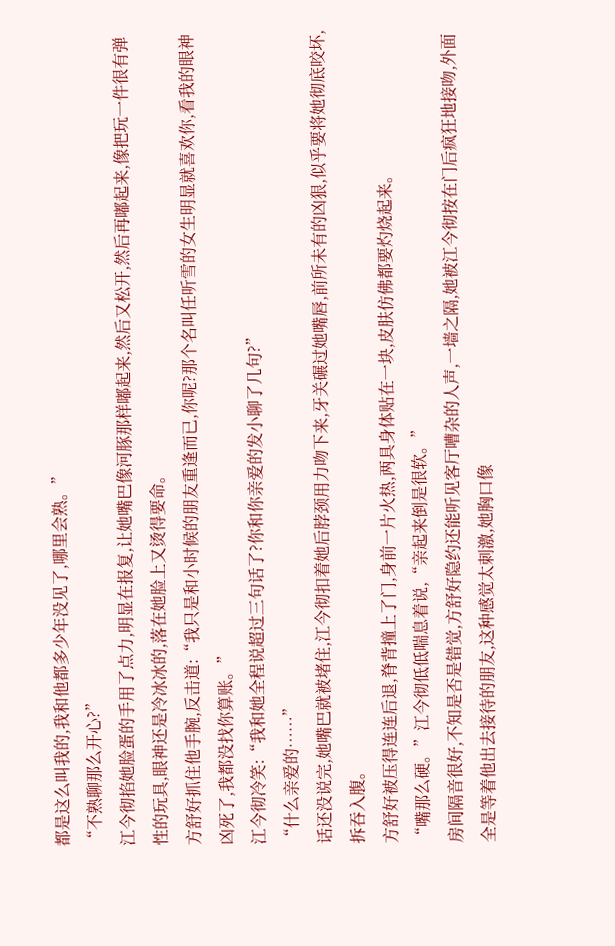都是这么叫我的,我和他都多少年没见了,哪里会熟。”
“不熟聊那么开心?”
江今彻掐她脸蛋的手用了点力,明显在报复,让她嘴巴像河豚那样嘟起来,然后又松开,然后再嘟起来,像把玩一件很有弹性的玩具,眼神还是冷冰冰的,落在她脸上又烫得要命。
方舒好抓住他手腕,反击道:“我只是和小时候的朋友重逢而已,你呢?那个名叫任听雪的女生明显就喜欢你,看我的眼神凶死了,我都没找你算账。”
江今彻冷笑:“我和她全程说超过三句话了?你和你亲爱的发小聊了几句?”
“什么亲爱的……”
话还没说完,她嘴巴就被堵住,江今彻扣着她后脖颈用力吻下来,牙关碾过她嘴唇,前所未有的凶狠,似乎要将她彻底咬坏,拆吞入腹。
方舒好被压得连连后退,脊背撞上了门,身前一片火热,两具身体贴在一块,皮肤仿佛都要灼烧起来。
“嘴那么硬。”江今彻低低喘息着说,“亲起来倒是很软。”
房间隔音很好,不知是否是错觉,方舒好隐约还能听见客厅嘈杂的人声,一墙之隔,她被江今彻按在门后疯狂地接吻,外面全是等着他出去接待的朋友,这种感觉太刺激,她胸口像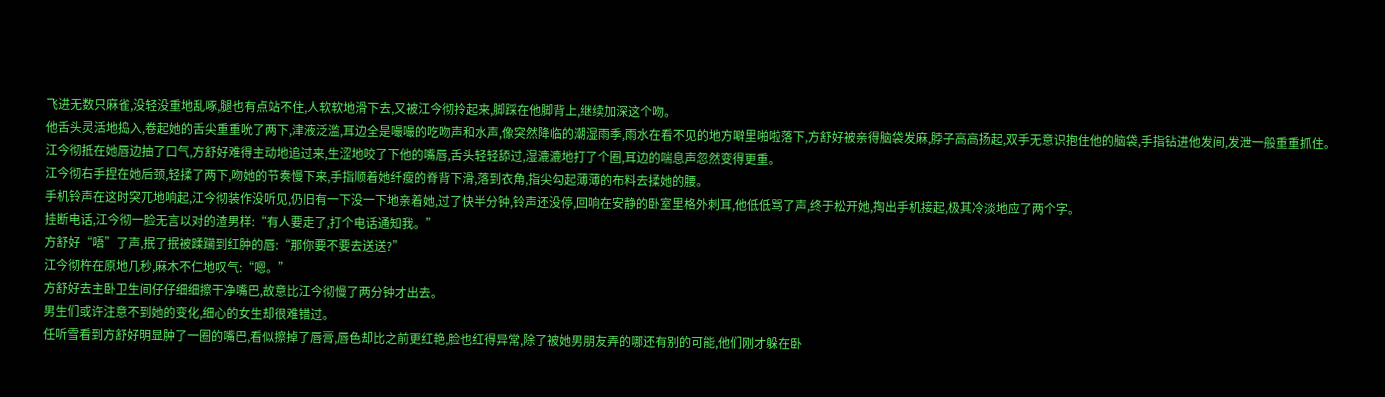飞进无数只麻雀,没轻没重地乱啄,腿也有点站不住,人软软地滑下去,又被江今彻拎起来,脚踩在他脚背上,继续加深这个吻。
他舌头灵活地捣入,卷起她的舌尖重重吮了两下,津液泛滥,耳边全是嘬嘬的吃吻声和水声,像突然降临的潮湿雨季,雨水在看不见的地方噼里啪啦落下,方舒好被亲得脑袋发麻,脖子高高扬起,双手无意识抱住他的脑袋,手指钻进他发间,发泄一般重重抓住。
江今彻抵在她唇边抽了口气,方舒好难得主动地追过来,生涩地咬了下他的嘴唇,舌头轻轻舔过,湿漉漉地打了个圈,耳边的喘息声忽然变得更重。
江今彻右手捏在她后颈,轻揉了两下,吻她的节奏慢下来,手指顺着她纤瘦的脊背下滑,落到衣角,指尖勾起薄薄的布料去揉她的腰。
手机铃声在这时突兀地响起,江今彻装作没听见,仍旧有一下没一下地亲着她,过了快半分钟,铃声还没停,回响在安静的卧室里格外刺耳,他低低骂了声,终于松开她,掏出手机接起,极其冷淡地应了两个字。
挂断电话,江今彻一脸无言以对的渣男样:“有人要走了,打个电话通知我。”
方舒好“唔”了声,抿了抿被蹂躏到红肿的唇:“那你要不要去送送?”
江今彻杵在原地几秒,麻木不仁地叹气:“嗯。”
方舒好去主卧卫生间仔仔细细擦干净嘴巴,故意比江今彻慢了两分钟才出去。
男生们或许注意不到她的变化,细心的女生却很难错过。
任听雪看到方舒好明显肿了一圈的嘴巴,看似擦掉了唇膏,唇色却比之前更红艳,脸也红得异常,除了被她男朋友弄的哪还有别的可能,他们刚才躲在卧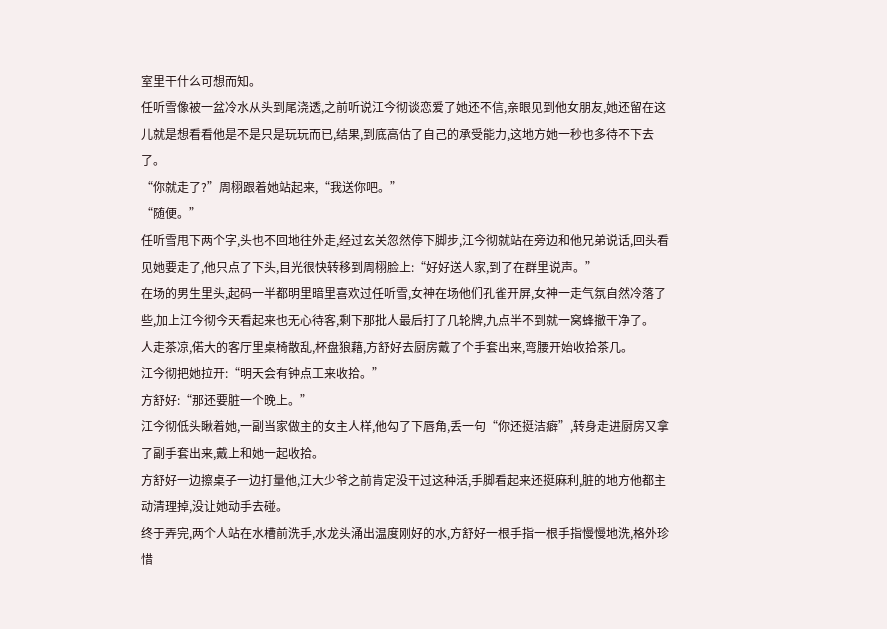室里干什么可想而知。
任听雪像被一盆冷水从头到尾浇透,之前听说江今彻谈恋爱了她还不信,亲眼见到他女朋友,她还留在这儿就是想看看他是不是只是玩玩而已,结果,到底高估了自己的承受能力,这地方她一秒也多待不下去了。
“你就走了?”周栩跟着她站起来,“我送你吧。”
“随便。”
任听雪甩下两个字,头也不回地往外走,经过玄关忽然停下脚步,江今彻就站在旁边和他兄弟说话,回头看见她要走了,他只点了下头,目光很快转移到周栩脸上:“好好送人家,到了在群里说声。”
在场的男生里头,起码一半都明里暗里喜欢过任听雪,女神在场他们孔雀开屏,女神一走气氛自然冷落了些,加上江今彻今天看起来也无心待客,剩下那批人最后打了几轮牌,九点半不到就一窝蜂撤干净了。
人走茶凉,偌大的客厅里桌椅散乱,杯盘狼藉,方舒好去厨房戴了个手套出来,弯腰开始收拾茶几。
江今彻把她拉开:“明天会有钟点工来收拾。”
方舒好:“那还要脏一个晚上。”
江今彻低头瞅着她,一副当家做主的女主人样,他勾了下唇角,丢一句“你还挺洁癖”,转身走进厨房又拿了副手套出来,戴上和她一起收拾。
方舒好一边擦桌子一边打量他,江大少爷之前肯定没干过这种活,手脚看起来还挺麻利,脏的地方他都主动清理掉,没让她动手去碰。
终于弄完,两个人站在水槽前洗手,水龙头涌出温度刚好的水,方舒好一根手指一根手指慢慢地洗,格外珍惜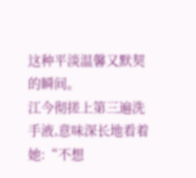这种平淡温馨又默契的瞬间。
江今彻搓上第三遍洗手液,意味深长地看着她:“不想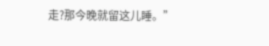走?那今晚就留这儿睡。”